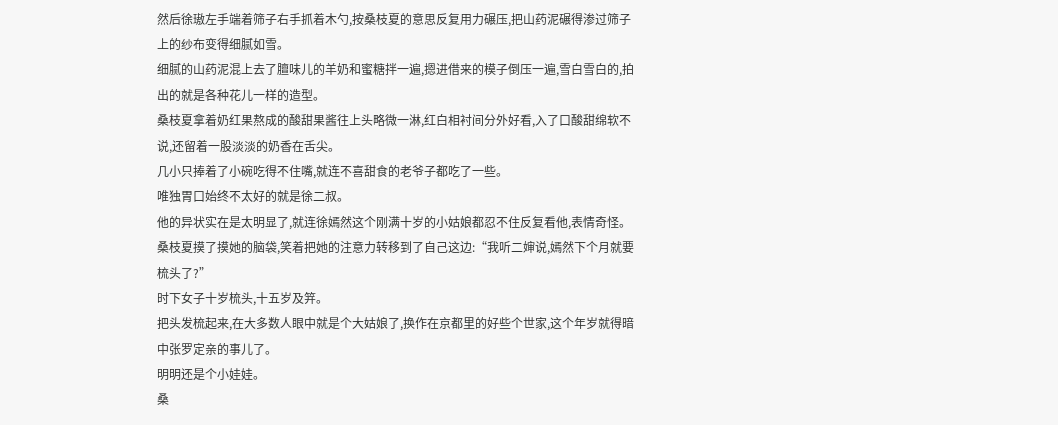然后徐璈左手端着筛子右手抓着木勺,按桑枝夏的意思反复用力碾压,把山药泥碾得渗过筛子上的纱布变得细腻如雪。
细腻的山药泥混上去了膻味儿的羊奶和蜜糖拌一遍,摁进借来的模子倒压一遍,雪白雪白的,拍出的就是各种花儿一样的造型。
桑枝夏拿着奶红果熬成的酸甜果酱往上头略微一淋,红白相衬间分外好看,入了口酸甜绵软不说,还留着一股淡淡的奶香在舌尖。
几小只捧着了小碗吃得不住嘴,就连不喜甜食的老爷子都吃了一些。
唯独胃口始终不太好的就是徐二叔。
他的异状实在是太明显了,就连徐嫣然这个刚满十岁的小姑娘都忍不住反复看他,表情奇怪。
桑枝夏摸了摸她的脑袋,笑着把她的注意力转移到了自己这边:“我听二婶说,嫣然下个月就要梳头了?”
时下女子十岁梳头,十五岁及笄。
把头发梳起来,在大多数人眼中就是个大姑娘了,换作在京都里的好些个世家,这个年岁就得暗中张罗定亲的事儿了。
明明还是个小娃娃。
桑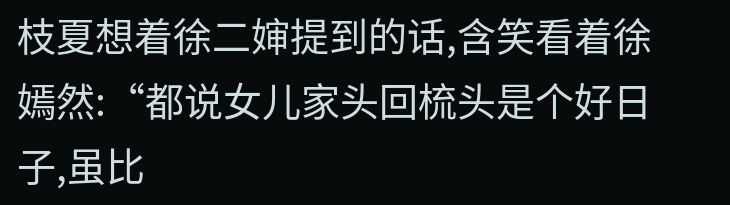枝夏想着徐二婶提到的话,含笑看着徐嫣然:“都说女儿家头回梳头是个好日子,虽比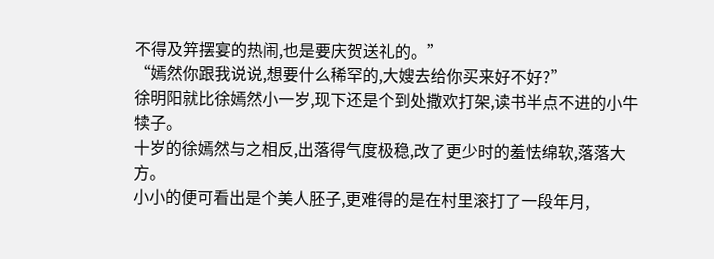不得及笄摆宴的热闹,也是要庆贺送礼的。”
“嫣然你跟我说说,想要什么稀罕的,大嫂去给你买来好不好?”
徐明阳就比徐嫣然小一岁,现下还是个到处撒欢打架,读书半点不进的小牛犊子。
十岁的徐嫣然与之相反,出落得气度极稳,改了更少时的羞怯绵软,落落大方。
小小的便可看出是个美人胚子,更难得的是在村里滚打了一段年月,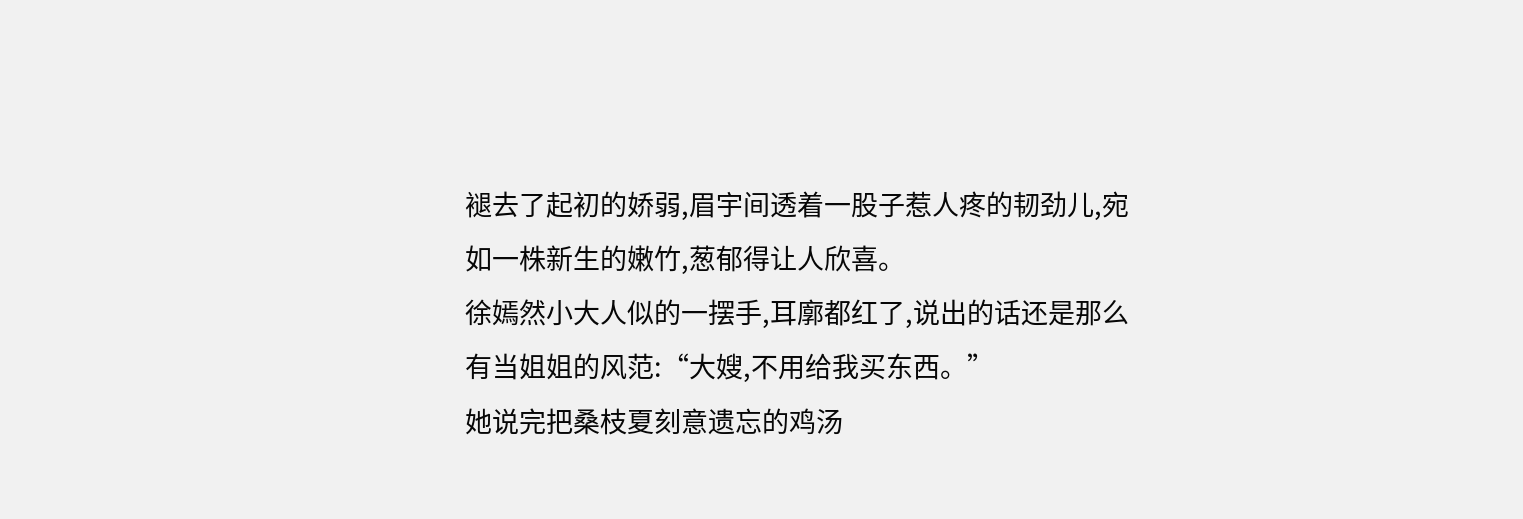褪去了起初的娇弱,眉宇间透着一股子惹人疼的韧劲儿,宛如一株新生的嫩竹,葱郁得让人欣喜。
徐嫣然小大人似的一摆手,耳廓都红了,说出的话还是那么有当姐姐的风范:“大嫂,不用给我买东西。”
她说完把桑枝夏刻意遗忘的鸡汤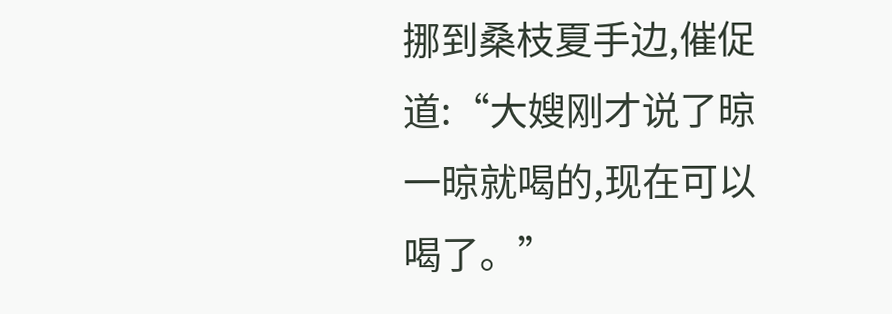挪到桑枝夏手边,催促道:“大嫂刚才说了晾一晾就喝的,现在可以喝了。”